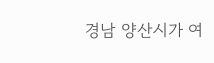경남 양산시가 여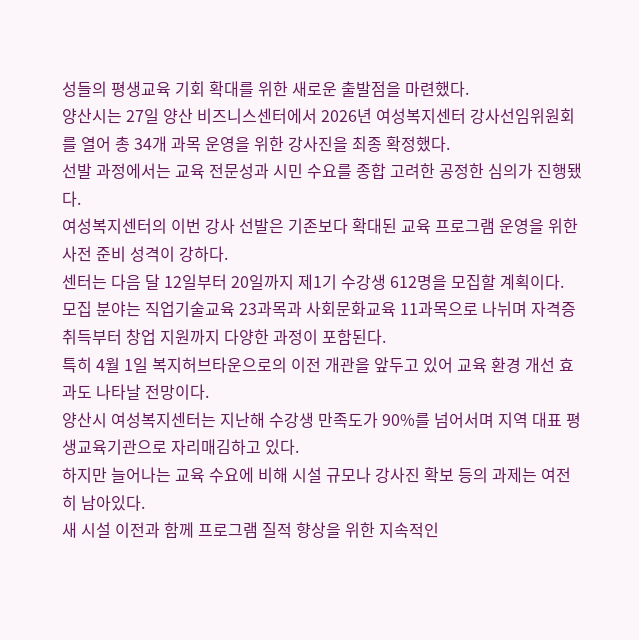성들의 평생교육 기회 확대를 위한 새로운 출발점을 마련했다.
양산시는 27일 양산 비즈니스센터에서 2026년 여성복지센터 강사선임위원회를 열어 총 34개 과목 운영을 위한 강사진을 최종 확정했다.
선발 과정에서는 교육 전문성과 시민 수요를 종합 고려한 공정한 심의가 진행됐다.
여성복지센터의 이번 강사 선발은 기존보다 확대된 교육 프로그램 운영을 위한 사전 준비 성격이 강하다.
센터는 다음 달 12일부터 20일까지 제1기 수강생 612명을 모집할 계획이다.
모집 분야는 직업기술교육 23과목과 사회문화교육 11과목으로 나뉘며 자격증 취득부터 창업 지원까지 다양한 과정이 포함된다.
특히 4월 1일 복지허브타운으로의 이전 개관을 앞두고 있어 교육 환경 개선 효과도 나타날 전망이다.
양산시 여성복지센터는 지난해 수강생 만족도가 90%를 넘어서며 지역 대표 평생교육기관으로 자리매김하고 있다.
하지만 늘어나는 교육 수요에 비해 시설 규모나 강사진 확보 등의 과제는 여전히 남아있다.
새 시설 이전과 함께 프로그램 질적 향상을 위한 지속적인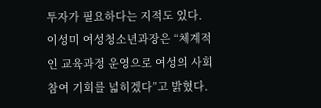투자가 필요하다는 지적도 있다.
이성미 여성청소년과장은 “체계적인 교육과정 운영으로 여성의 사회참여 기회를 넓히겠다”고 밝혔다.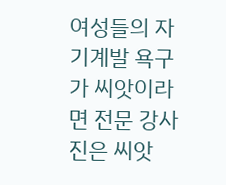여성들의 자기계발 욕구가 씨앗이라면 전문 강사진은 씨앗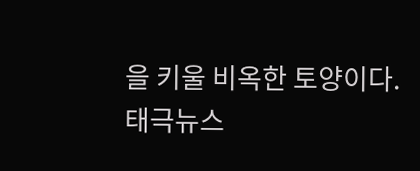을 키울 비옥한 토양이다.
태극뉴스